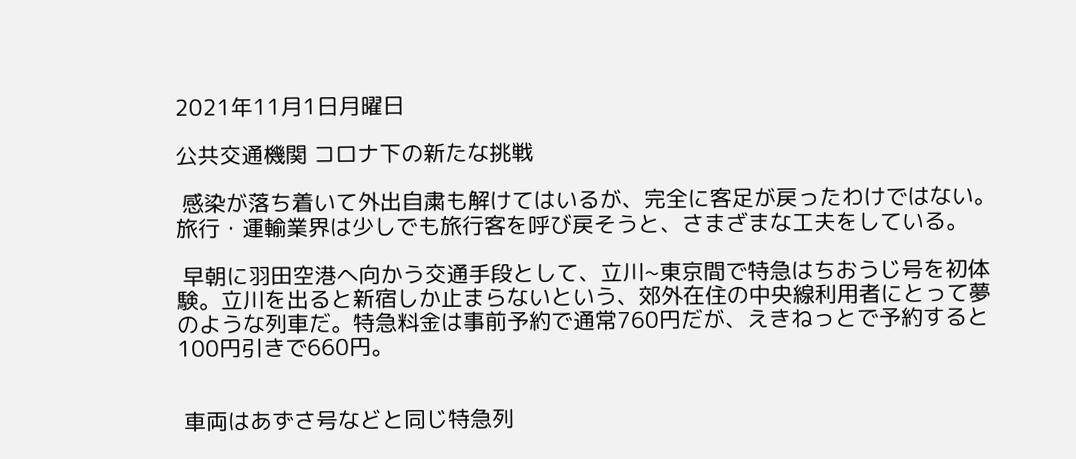2021年11月1日月曜日

公共交通機関 コロナ下の新たな挑戦

 感染が落ち着いて外出自粛も解けてはいるが、完全に客足が戻ったわけではない。旅行・運輸業界は少しでも旅行客を呼び戻そうと、さまざまな工夫をしている。

 早朝に羽田空港へ向かう交通手段として、立川~東京間で特急はちおうじ号を初体験。立川を出ると新宿しか止まらないという、郊外在住の中央線利用者にとって夢のような列車だ。特急料金は事前予約で通常760円だが、えきねっとで予約すると100円引きで660円。


 車両はあずさ号などと同じ特急列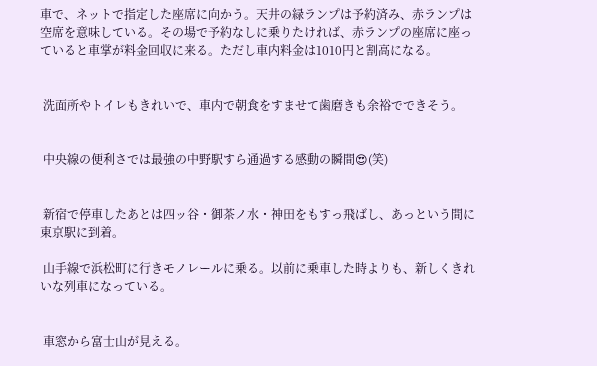車で、ネットで指定した座席に向かう。天井の緑ランプは予約済み、赤ランプは空席を意味している。その場で予約なしに乗りたければ、赤ランプの座席に座っていると車掌が料金回収に来る。ただし車内料金は1010円と割高になる。


 洗面所やトイレもきれいで、車内で朝食をすませて歯磨きも余裕でできそう。


 中央線の便利さでは最強の中野駅すら通過する感動の瞬間😍(笑)


 新宿で停車したあとは四ッ谷・御茶ノ水・神田をもすっ飛ばし、あっという間に東京駅に到着。

 山手線で浜松町に行きモノレールに乗る。以前に乗車した時よりも、新しくきれいな列車になっている。


 車窓から富士山が見える。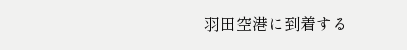羽田空港に到着する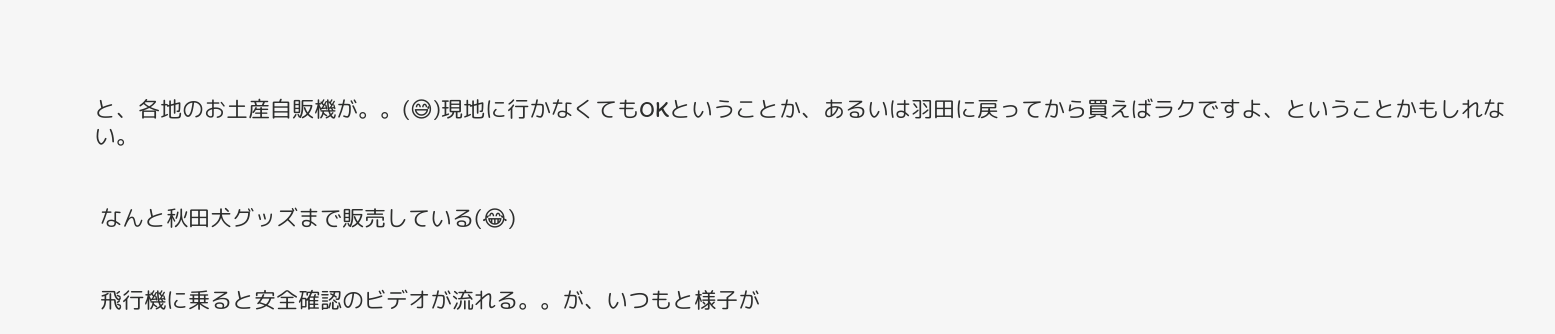と、各地のお土産自販機が。。(😅)現地に行かなくてもOKということか、あるいは羽田に戻ってから買えばラクですよ、ということかもしれない。


 なんと秋田犬グッズまで販売している(😂)


 飛行機に乗ると安全確認のビデオが流れる。。が、いつもと様子が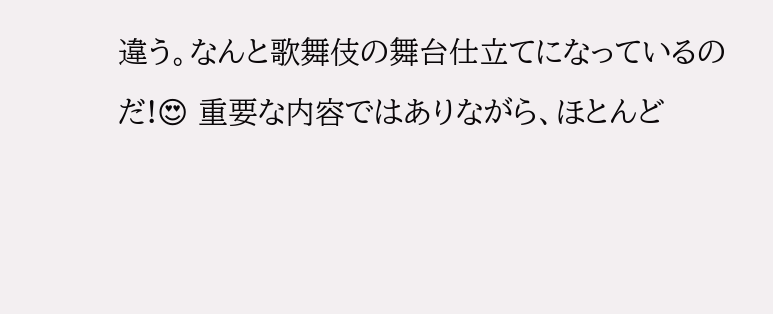違う。なんと歌舞伎の舞台仕立てになっているのだ!😍 重要な内容ではありながら、ほとんど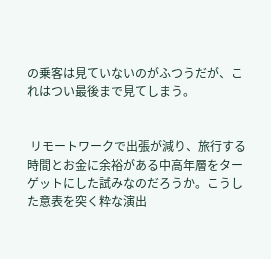の乗客は見ていないのがふつうだが、これはつい最後まで見てしまう。


 リモートワークで出張が減り、旅行する時間とお金に余裕がある中高年層をターゲットにした試みなのだろうか。こうした意表を突く粋な演出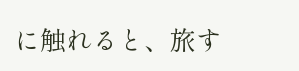に触れると、旅す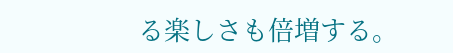る楽しさも倍増する。